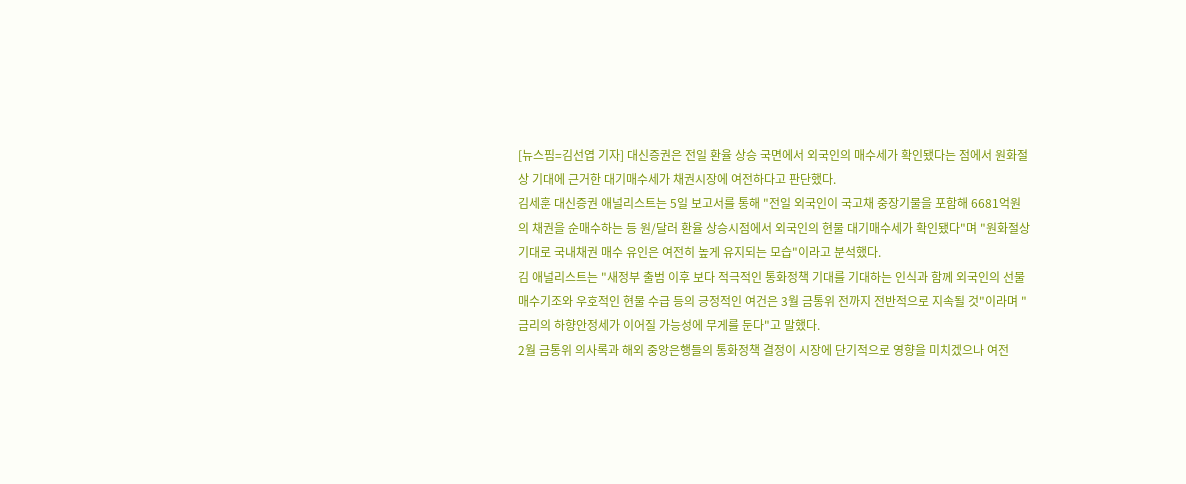[뉴스핌=김선엽 기자] 대신증권은 전일 환율 상승 국면에서 외국인의 매수세가 확인됐다는 점에서 원화절상 기대에 근거한 대기매수세가 채권시장에 여전하다고 판단했다.
김세훈 대신증권 애널리스트는 5일 보고서를 통해 "전일 외국인이 국고채 중장기물을 포함해 6681억원의 채권을 순매수하는 등 원/달러 환율 상승시점에서 외국인의 현물 대기매수세가 확인됐다"며 "원화절상 기대로 국내채권 매수 유인은 여전히 높게 유지되는 모습"이라고 분석했다.
김 애널리스트는 "새정부 출범 이후 보다 적극적인 통화정책 기대를 기대하는 인식과 함께 외국인의 선물 매수기조와 우호적인 현물 수급 등의 긍정적인 여건은 3월 금통위 전까지 전반적으로 지속될 것"이라며 "금리의 하향안정세가 이어질 가능성에 무게를 둔다"고 말했다.
2월 금통위 의사록과 해외 중앙은행들의 통화정책 결정이 시장에 단기적으로 영향을 미치겠으나 여전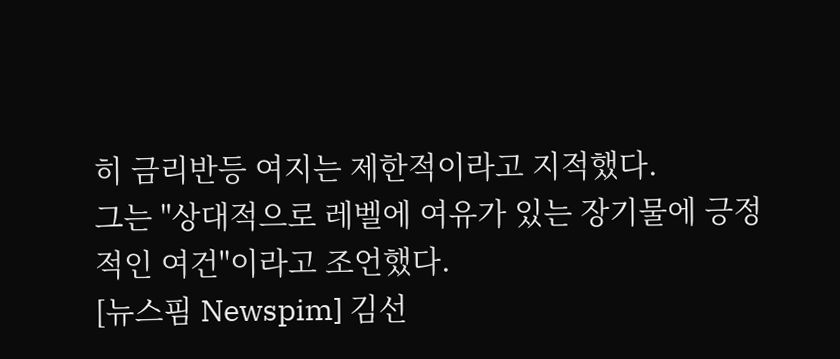히 금리반등 여지는 제한적이라고 지적했다.
그는 "상대적으로 레벨에 여유가 있는 장기물에 긍정적인 여건"이라고 조언했다.
[뉴스핌 Newspim] 김선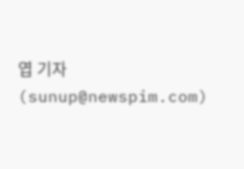엽 기자 (sunup@newspim.com)